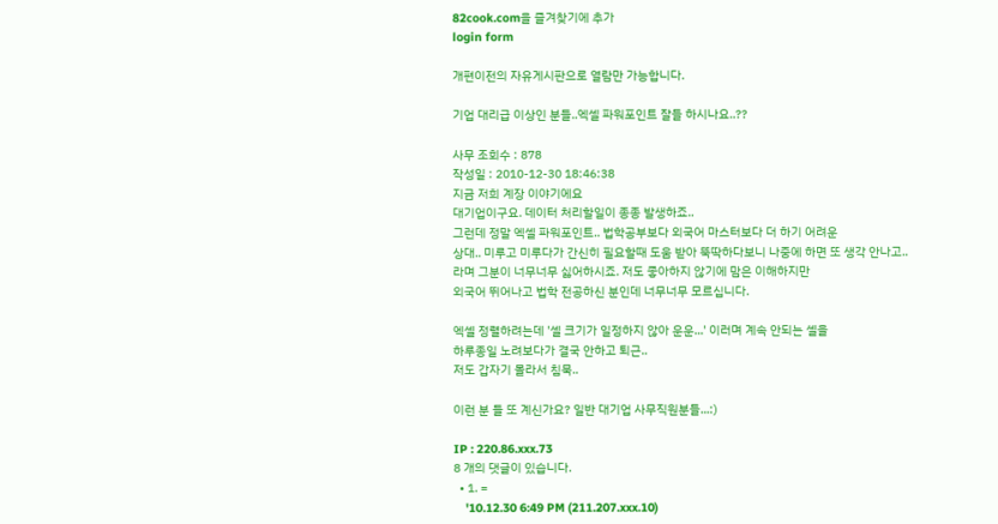82cook.com을 즐겨찾기에 추가
login form

개편이전의 자유게시판으로 열람만 가능합니다.

기업 대리급 이상인 분들..엑셀 파워포인트 잘들 하시나요..??

사무 조회수 : 878
작성일 : 2010-12-30 18:46:38
지금 저희 계장 이야기에요
대기업이구요. 데이터 처리할일이 종종 발생하죠..
그런데 정말 엑셀 파워포인트.. 법학공부보다 외국어 마스터보다 더 하기 어려운
상대.. 미루고 미루다가 간신히 필요할때 도움 받아 뚝딱하다보니 나중에 하면 또 생각 안나고..
라며 그분이 너무너무 싫어하시죠. 저도 좋아하지 않기에 맘은 이해하지만
외국어 뛰어나고 법학 전공하신 분인데 너무너무 모르십니다.

엑셀 정렬하려는데 '셀 크기가 일정하지 않아 운운...' 이러며 계속 안되는 셀을
하루종일 노려보다가 결국 안하고 퇴근..
저도 갑자기 몰라서 침묵..

이런 분 들 또 계신가요? 일반 대기업 사무직원분들...:)

IP : 220.86.xxx.73
8 개의 댓글이 있습니다.
  • 1. =
    '10.12.30 6:49 PM (211.207.xxx.10)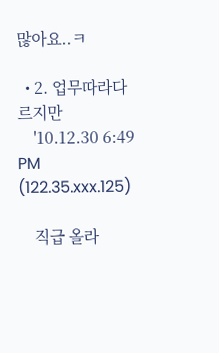많아요..ㅋ

  • 2. 업무따라다르지만
    '10.12.30 6:49 PM (122.35.xxx.125)

    직급 올라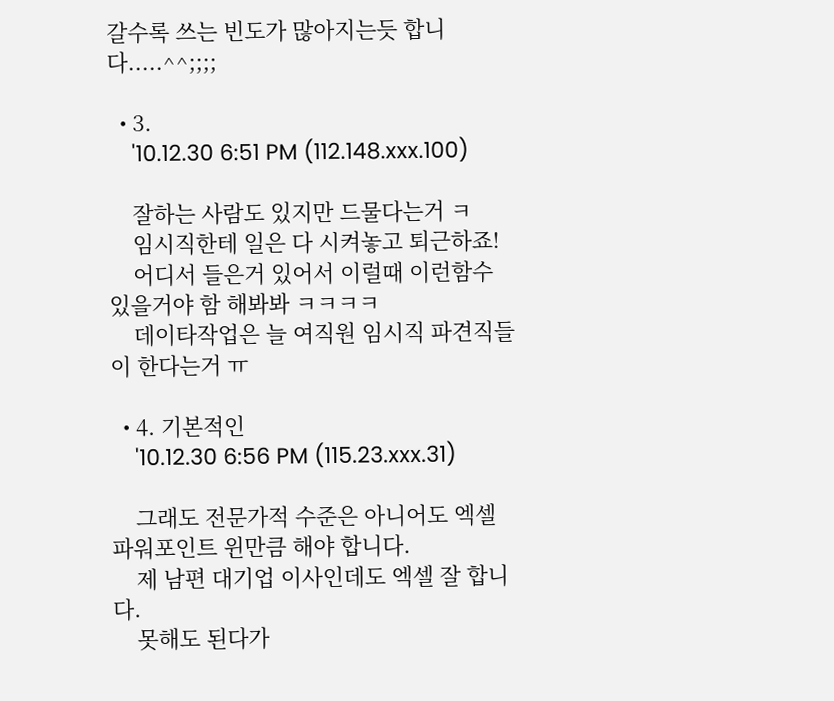갈수록 쓰는 빈도가 많아지는듯 합니다.....^^;;;;

  • 3.
    '10.12.30 6:51 PM (112.148.xxx.100)

    잘하는 사람도 있지만 드물다는거 ㅋ
    임시직한테 일은 다 시켜놓고 퇴근하죠!
    어디서 들은거 있어서 이럴때 이런함수 있을거야 함 해봐봐 ㅋㅋㅋㅋ
    데이타작업은 늘 여직원 임시직 파견직들이 한다는거 ㅠ

  • 4. 기본적인
    '10.12.30 6:56 PM (115.23.xxx.31)

    그래도 전문가적 수준은 아니어도 엑셀 파워포인트 윈만큼 해야 합니다.
    제 남편 대기업 이사인데도 엑셀 잘 합니다.
    못해도 된다가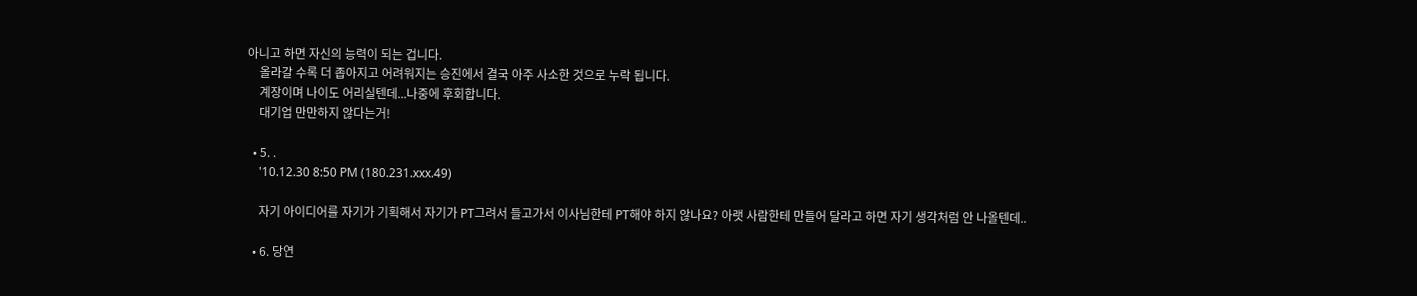아니고 하면 자신의 능력이 되는 겁니다.
    올라갈 수록 더 좁아지고 어려워지는 승진에서 결국 아주 사소한 것으로 누락 됩니다.
    계장이며 나이도 어리실텐데...나중에 후회합니다.
    대기업 만만하지 않다는거!

  • 5. .
    '10.12.30 8:50 PM (180.231.xxx.49)

    자기 아이디어를 자기가 기획해서 자기가 PT그려서 들고가서 이사님한테 PT해야 하지 않나요? 아랫 사람한테 만들어 달라고 하면 자기 생각처럼 안 나올텐데..

  • 6. 당연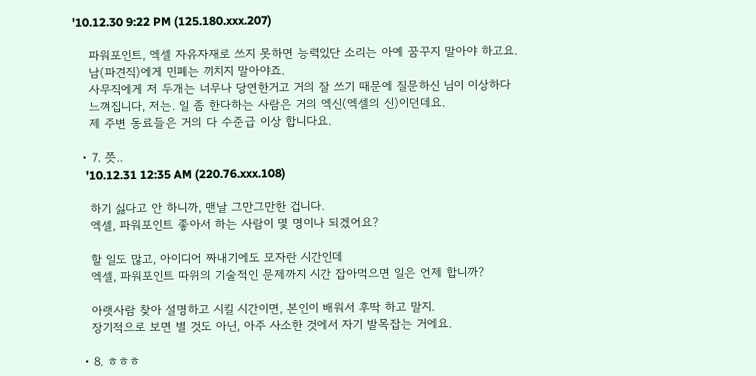'10.12.30 9:22 PM (125.180.xxx.207)

    파워포인트, 엑셀 자유자재로 쓰지 못하면 능력있단 소리는 아예 꿈꾸지 말아야 하고요.
    남(파견직)에게 민폐는 끼치지 말아야죠.
    사무직에게 저 두개는 너무나 당연한거고 거의 잘 쓰기 때문에 질문하신 님이 이상하다
    느껴집니다, 저는. 일 좀 한다하는 사람은 거의 엑신(엑셀의 신)이던데요.
    제 주변 동료들은 거의 다 수준급 이상 합니다요.

  • 7. 쯧..
    '10.12.31 12:35 AM (220.76.xxx.108)

    하기 싫다고 안 하니까, 맨날 그만그만한 겁니다.
    엑셀, 파워포인트 좋아서 하는 사람이 몇 명이나 되겠어요?

    할 일도 많고, 아이디어 짜내기에도 모자란 시간인데
    엑셀, 파워포인트 따위의 기술적인 문제까지 시간 잡아먹으면 일은 언제 합니까?

    아랫사람 찾아 설명하고 시킬 시간이면, 본인이 배워서 후딱 하고 말지.
    장기적으로 보면 별 것도 아닌, 아주 사소한 것에서 자기 발목잡는 거에요.

  • 8. ㅎㅎㅎ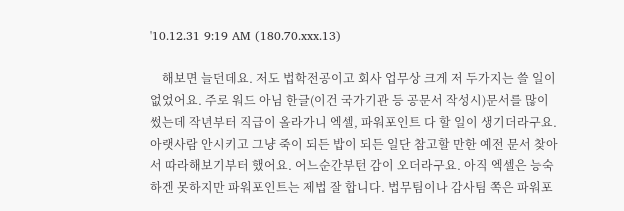'10.12.31 9:19 AM (180.70.xxx.13)

    해보면 늘던데요. 저도 법학전공이고 회사 업무상 크게 저 두가지는 쓸 일이 없었어요. 주로 워드 아님 한글(이건 국가기관 등 공문서 작성시)문서를 많이 썼는데 작년부터 직급이 올라가니 엑셀, 파워포인트 다 할 일이 생기더라구요. 아랫사람 안시키고 그냥 죽이 되든 밥이 되든 일단 참고할 만한 예전 문서 찾아서 따라해보기부터 했어요. 어느순간부턴 감이 오더라구요. 아직 엑셀은 능숙하겐 못하지만 파워포인트는 제법 잘 합니다. 법무팀이나 감사팀 쪽은 파워포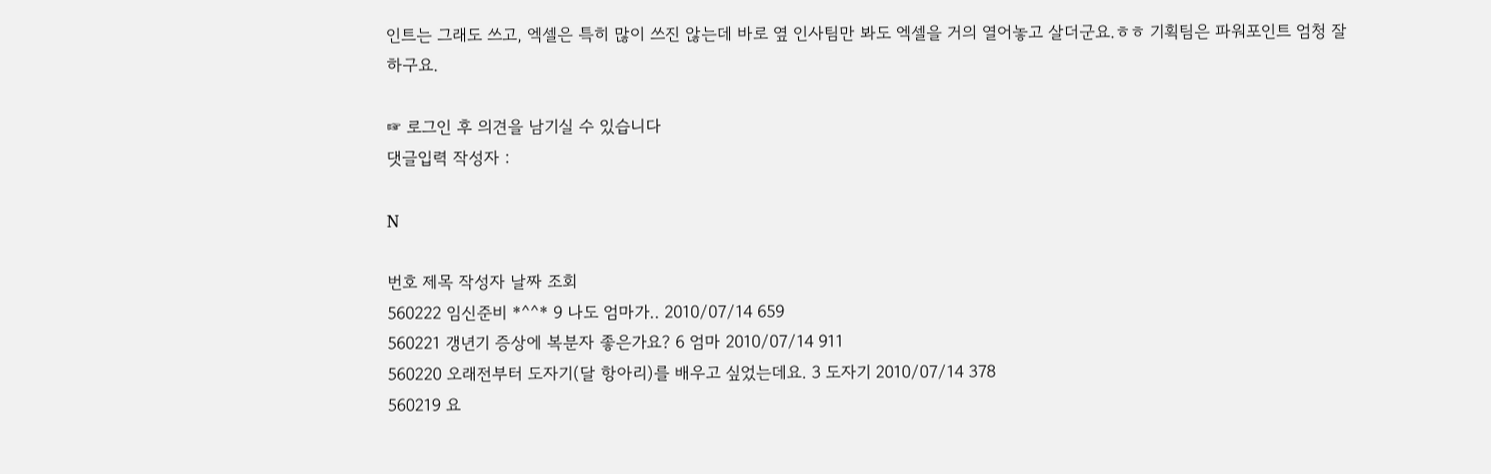인트는 그래도 쓰고, 엑셀은 특히 많이 쓰진 않는데 바로 옆 인사팀만 봐도 엑셀을 거의 열어놓고 살더군요.ㅎㅎ 기획팀은 파워포인트 엄청 잘하구요.

☞ 로그인 후 의견을 남기실 수 있습니다
댓글입력 작성자 :

N

번호 제목 작성자 날짜 조회
560222 임신준비 *^^* 9 나도 엄마가.. 2010/07/14 659
560221 갱년기 증상에 복분자 좋은가요? 6 엄마 2010/07/14 911
560220 오래전부터 도자기(달 항아리)를 배우고 싶었는데요. 3 도자기 2010/07/14 378
560219 요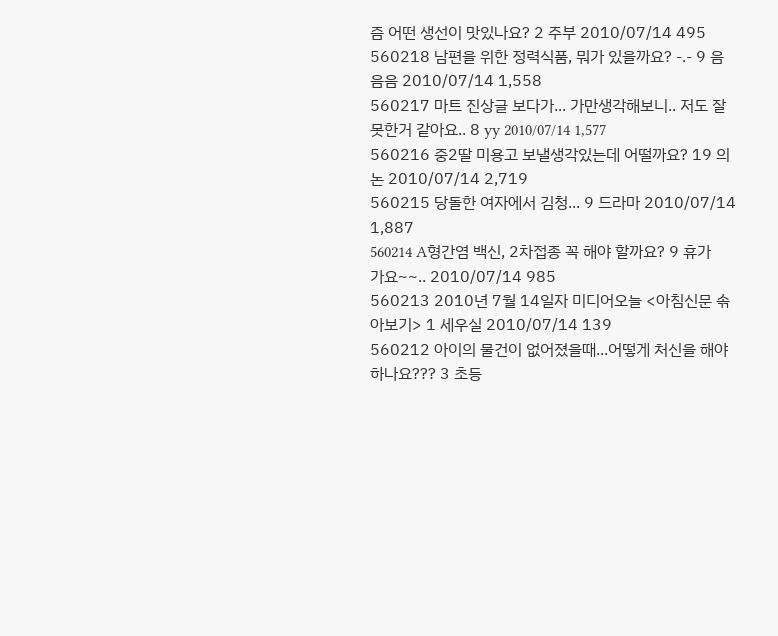즘 어떤 생선이 맛있나요? 2 주부 2010/07/14 495
560218 남편을 위한 정력식품, 뭐가 있을까요? -.- 9 음음음 2010/07/14 1,558
560217 마트 진상글 보다가... 가만생각해보니.. 저도 잘못한거 같아요.. 8 yy 2010/07/14 1,577
560216 중2딸 미용고 보낼생각있는데 어떨까요? 19 의논 2010/07/14 2,719
560215 당돌한 여자에서 김청... 9 드라마 2010/07/14 1,887
560214 A형간염 백신, 2차접종 꼭 해야 할까요? 9 휴가가요~~.. 2010/07/14 985
560213 2010년 7월 14일자 미디어오늘 <아침신문 솎아보기> 1 세우실 2010/07/14 139
560212 아이의 물건이 없어졌을때...어떻게 처신을 해야하나요??? 3 초등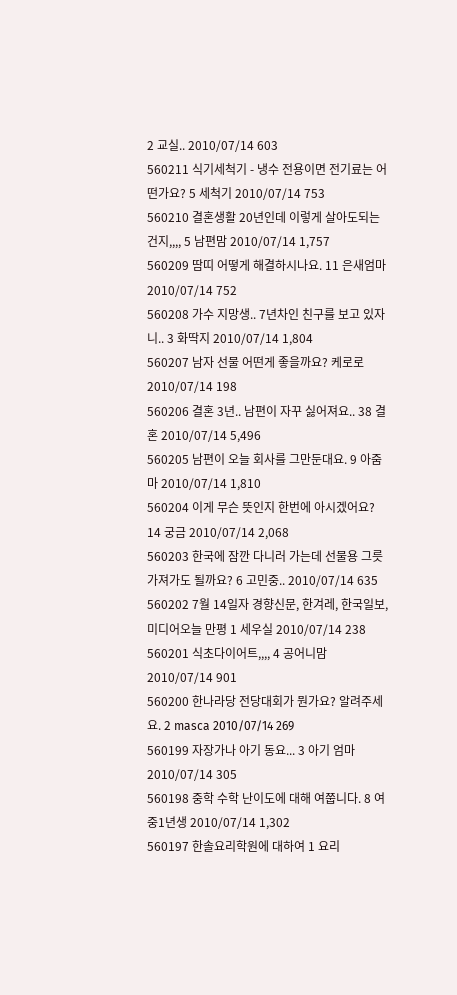2 교실.. 2010/07/14 603
560211 식기세척기 - 냉수 전용이면 전기료는 어떤가요? 5 세척기 2010/07/14 753
560210 결혼생활 20년인데 이렇게 살아도되는건지,,,, 5 남편맘 2010/07/14 1,757
560209 땀띠 어떻게 해결하시나요. 11 은새엄마 2010/07/14 752
560208 가수 지망생.. 7년차인 친구를 보고 있자니.. 3 화딱지 2010/07/14 1,804
560207 남자 선물 어떤게 좋을까요? 케로로 2010/07/14 198
560206 결혼 3년.. 남편이 자꾸 싫어져요.. 38 결혼 2010/07/14 5,496
560205 남편이 오늘 회사를 그만둔대요. 9 아줌마 2010/07/14 1,810
560204 이게 무슨 뜻인지 한번에 아시겠어요? 14 궁금 2010/07/14 2,068
560203 한국에 잠깐 다니러 가는데 선물용 그릇 가져가도 될까요? 6 고민중.. 2010/07/14 635
560202 7월 14일자 경향신문, 한겨레, 한국일보, 미디어오늘 만평 1 세우실 2010/07/14 238
560201 식초다이어트,,,, 4 공어니맘 2010/07/14 901
560200 한나라당 전당대회가 뭔가요? 알려주세요. 2 masca 2010/07/14 269
560199 자장가나 아기 동요... 3 아기 엄마 2010/07/14 305
560198 중학 수학 난이도에 대해 여쭙니다. 8 여중1년생 2010/07/14 1,302
560197 한솔요리학원에 대하여 1 요리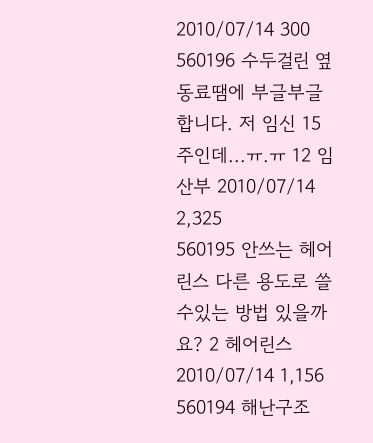2010/07/14 300
560196 수두걸린 옆 동료땜에 부글부글합니다. 저 임신 15주인데...ㅠ.ㅠ 12 임산부 2010/07/14 2,325
560195 안쓰는 헤어린스 다른 용도로 쓸수있는 방법 있을까요? 2 헤어린스 2010/07/14 1,156
560194 해난구조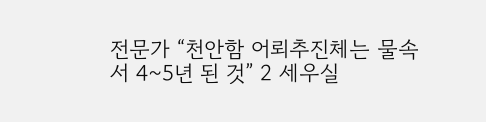전문가 “천안함 어뢰추진체는 물속서 4~5년 된 것” 2 세우실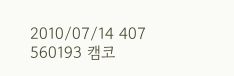2010/07/14 407
560193 캠코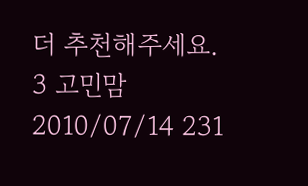더 추천해주세요. 3 고민맘 2010/07/14 231